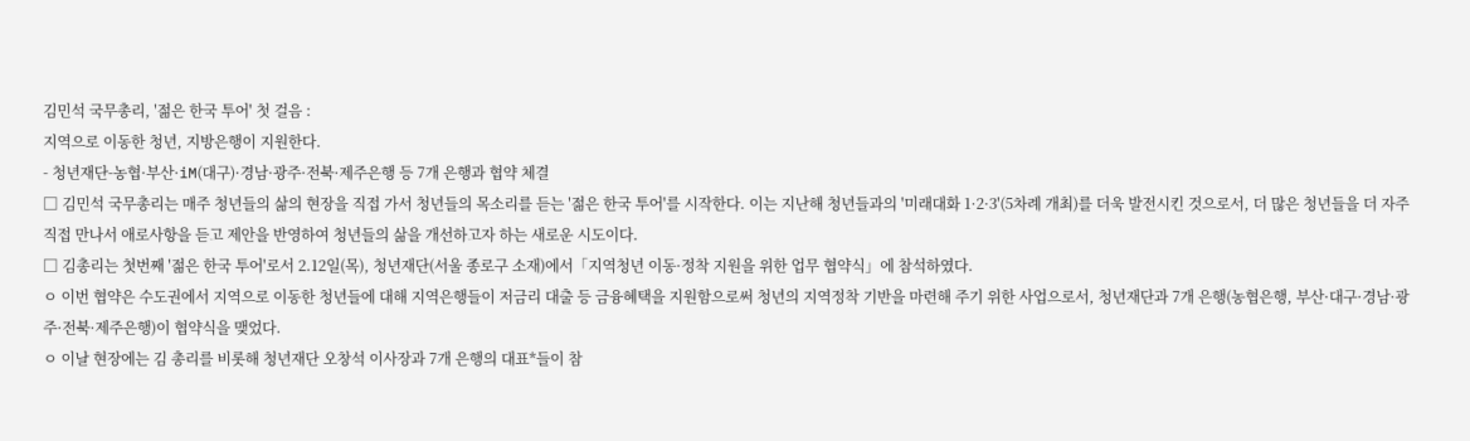김민석 국무총리, '젊은 한국 투어' 첫 걸음 :
지역으로 이동한 청년, 지방은행이 지원한다.
- 청년재단-농협·부산·iM(대구)·경남·광주·전북·제주은행 등 7개 은행과 협약 체결
□ 김민석 국무총리는 매주 청년들의 삶의 현장을 직접 가서 청년들의 목소리를 듣는 '젊은 한국 투어'를 시작한다. 이는 지난해 청년들과의 '미래대화 1·2·3'(5차례 개최)를 더욱 발전시킨 것으로서, 더 많은 청년들을 더 자주 직접 만나서 애로사항을 듣고 제안을 반영하여 청년들의 삶을 개선하고자 하는 새로운 시도이다.
□ 김총리는 첫번째 '젊은 한국 투어'로서 2.12일(목), 청년재단(서울 종로구 소재)에서「지역청년 이동·정착 지원을 위한 업무 협약식」에 참석하였다.
ㅇ 이번 협약은 수도권에서 지역으로 이동한 청년들에 대해 지역은행들이 저금리 대출 등 금융혜택을 지원함으로써 청년의 지역정착 기반을 마련해 주기 위한 사업으로서, 청년재단과 7개 은행(농협은행, 부산·대구·경남·광주·전북·제주은행)이 협약식을 맺었다.
ㅇ 이날 현장에는 김 총리를 비롯해 청년재단 오창석 이사장과 7개 은행의 대표*들이 참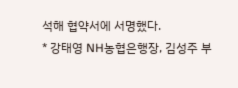석해 협약서에 서명했다.
* 강태영 NH농협은행장, 김성주 부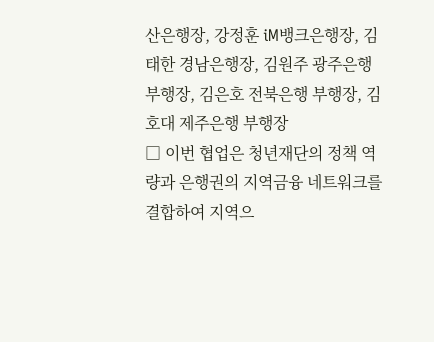산은행장, 강정훈 iM뱅크은행장, 김태한 경남은행장, 김원주 광주은행 부행장, 김은호 전북은행 부행장, 김호대 제주은행 부행장
□ 이번 협업은 청년재단의 정책 역량과 은행권의 지역금융 네트워크를 결합하여 지역으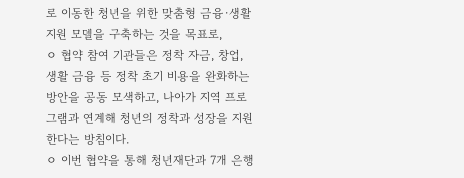로 이동한 청년을 위한 맞춤형 금융·생활 지원 모델을 구축하는 것을 목표로,
ㅇ 협약 참여 기관들은 정착 자금, 창업, 생활 금융 등 정착 초기 비용을 완화하는 방안을 공동 모색하고, 나아가 지역 프로그램과 연계해 청년의 정착과 성장을 지원한다는 방침이다.
ㅇ 이번 협약을 통해 청년재단과 7개 은행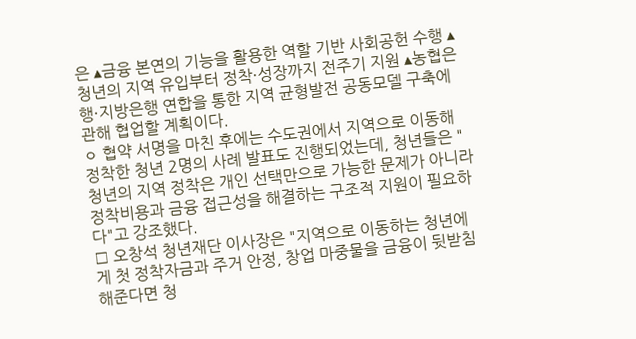은 ▴금융 본연의 기능을 활용한 역할 기반 사회공헌 수행 ▴청년의 지역 유입부터 정착·성장까지 전주기 지원 ▴농협은행·지방은행 연합을 통한 지역 균형발전 공동모델 구축에 관해 협업할 계획이다.
ㅇ 협약 서명을 마친 후에는 수도권에서 지역으로 이동해 정착한 청년 2명의 사례 발표도 진행되었는데, 청년들은 "청년의 지역 정착은 개인 선택만으로 가능한 문제가 아니라 정착비용과 금융 접근성을 해결하는 구조적 지원이 필요하다"고 강조했다.
□ 오창석 청년재단 이사장은 "지역으로 이동하는 청년에게 첫 정착자금과 주거 안정, 창업 마중물을 금융이 뒷받침해준다면 청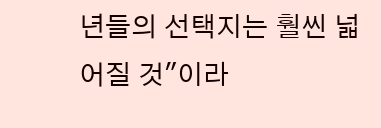년들의 선택지는 훨씬 넓어질 것"이라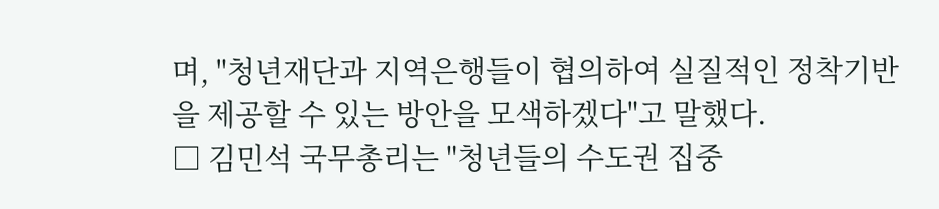며, "청년재단과 지역은행들이 협의하여 실질적인 정착기반을 제공할 수 있는 방안을 모색하겠다"고 말했다.
□ 김민석 국무총리는 "청년들의 수도권 집중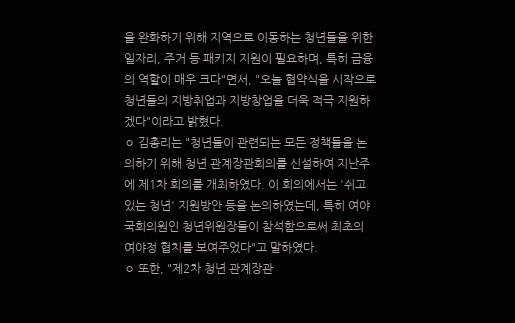을 완화하기 위해 지역으로 이동하는 청년들을 위한 일자리, 주거 등 패키지 지원이 필요하며, 특히 금융의 역할이 매우 크다"면서, "오늘 협약식을 시작으로 청년들의 지방취업과 지방창업을 더욱 적극 지원하겠다"이라고 밝혔다.
ㅇ 김총리는 "청년들이 관련되는 모든 정책들을 논의하기 위해 청년 관계장관회의를 신설하여 지난주에 제1차 회의를 개최하였다. 이 회의에서는 '쉬고 있는 청년' 지원방안 등을 논의하였는데, 특히 여야 국회의원인 청년위원장들이 참석함으로써 최초의 여야정 협치를 보여주었다"고 말하였다.
ㅇ 또한, "제2차 청년 관계장관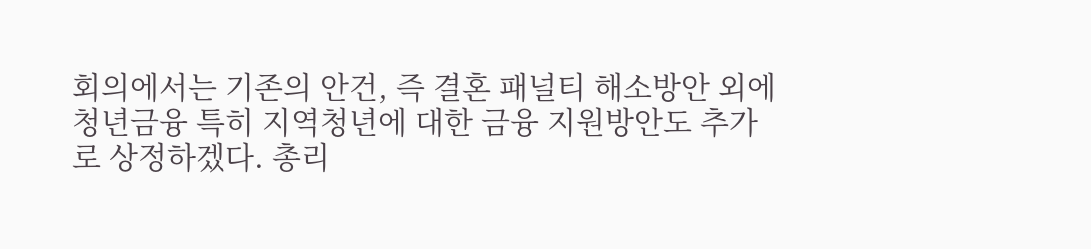회의에서는 기존의 안건, 즉 결혼 패널티 해소방안 외에 청년금융 특히 지역청년에 대한 금융 지원방안도 추가로 상정하겠다. 총리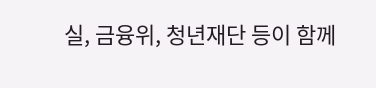실, 금융위, 청년재단 등이 함께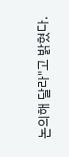논의해 달라"고 밝혔다.